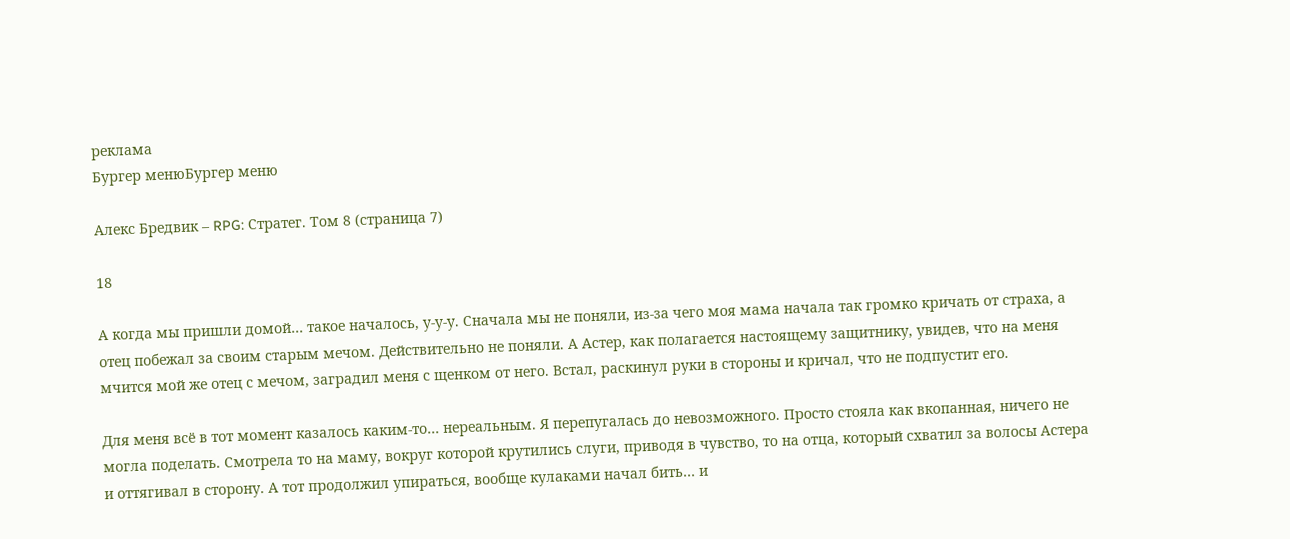реклама
Бургер менюБургер меню

Алекс Бредвик – RPG: Стратег. Том 8 (страница 7)

18

А когда мы пришли домой… такое началось, у-у-у. Сначала мы не поняли, из-за чего моя мама начала так громко кричать от страха, а отец побежал за своим старым мечом. Действительно не поняли. А Астер, как полагается настоящему защитнику, увидев, что на меня мчится мой же отец с мечом, заградил меня с щенком от него. Встал, раскинул руки в стороны и кричал, что не подпустит его.

Для меня всё в тот момент казалось каким-то… нереальным. Я перепугалась до невозможного. Просто стояла как вкопанная, ничего не могла поделать. Смотрела то на маму, вокруг которой крутились слуги, приводя в чувство, то на отца, который схватил за волосы Астера и оттягивал в сторону. А тот продолжил упираться, вообще кулаками начал бить… и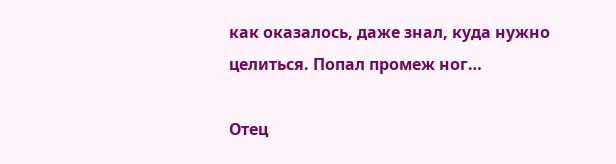как оказалось, даже знал, куда нужно целиться. Попал промеж ног…

Отец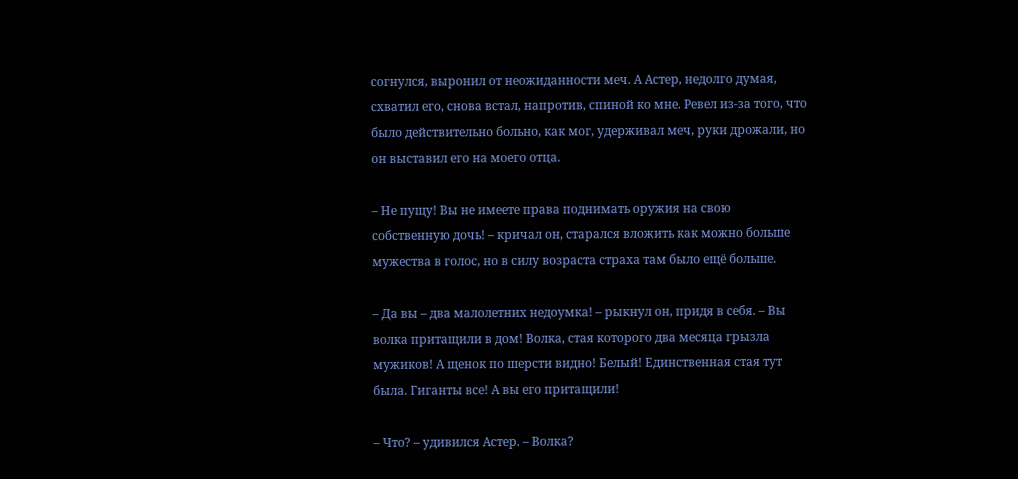согнулся, выронил от неожиданности меч. А Астер, недолго думая, схватил его, снова встал, напротив, спиной ко мне. Ревел из-за того, что было действительно больно, как мог, удерживал меч, руки дрожали, но он выставил его на моего отца.

– Не пущу! Вы не имеете права поднимать оружия на свою собственную дочь! – кричал он, старался вложить как можно больше мужества в голос, но в силу возраста страха там было ещё больше.

– Да вы – два малолетних недоумка! – рыкнул он, придя в себя. – Вы волка притащили в дом! Волка, стая которого два месяца грызла мужиков! А щенок по шерсти видно! Белый! Единственная стая тут была. Гиганты все! А вы его притащили!

– Что? – удивился Астер. – Волка?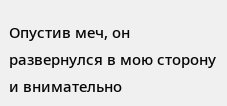Опустив меч, он развернулся в мою сторону и внимательно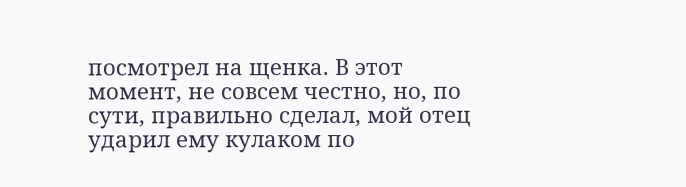посмотрел на щенка. В этот момент, не совсем честно, но, по сути, правильно сделал, мой отец ударил ему кулаком по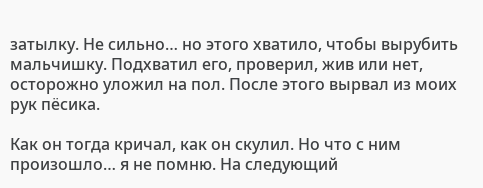затылку. Не сильно… но этого хватило, чтобы вырубить мальчишку. Подхватил его, проверил, жив или нет, осторожно уложил на пол. После этого вырвал из моих рук пёсика.

Как он тогда кричал, как он скулил. Но что с ним произошло… я не помню. На следующий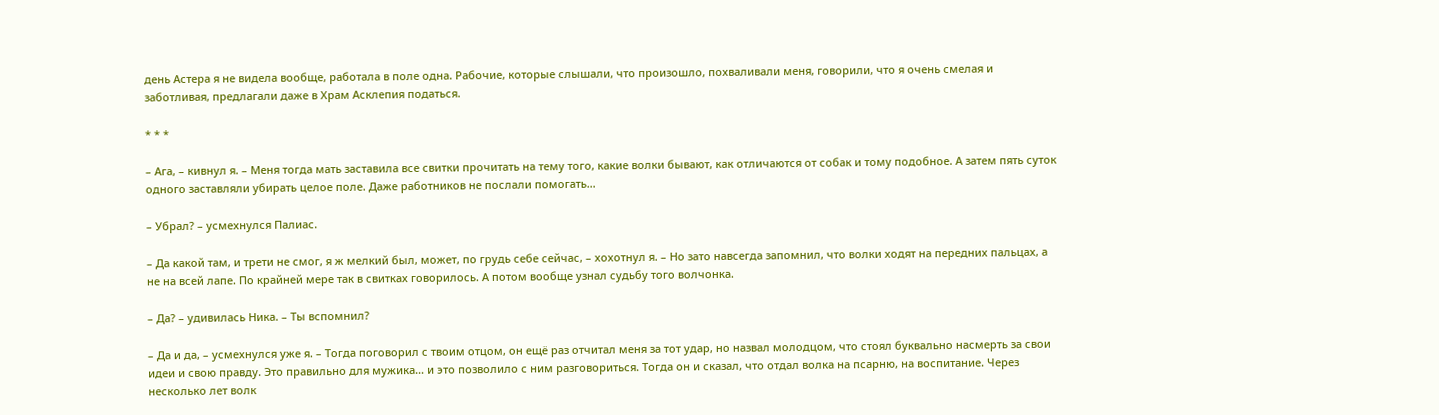день Астера я не видела вообще, работала в поле одна. Рабочие, которые слышали, что произошло, похваливали меня, говорили, что я очень смелая и заботливая, предлагали даже в Храм Асклепия податься.

* * *

– Ага, – кивнул я. – Меня тогда мать заставила все свитки прочитать на тему того, какие волки бывают, как отличаются от собак и тому подобное. А затем пять суток одного заставляли убирать целое поле. Даже работников не послали помогать…

– Убрал? – усмехнулся Палиас.

– Да какой там, и трети не смог, я ж мелкий был, может, по грудь себе сейчас, – хохотнул я. – Но зато навсегда запомнил, что волки ходят на передних пальцах, а не на всей лапе. По крайней мере так в свитках говорилось. А потом вообще узнал судьбу того волчонка.

– Да? – удивилась Ника. – Ты вспомнил?

– Да и да, – усмехнулся уже я. – Тогда поговорил с твоим отцом, он ещё раз отчитал меня за тот удар, но назвал молодцом, что стоял буквально насмерть за свои идеи и свою правду. Это правильно для мужика… и это позволило с ним разговориться. Тогда он и сказал, что отдал волка на псарню, на воспитание. Через несколько лет волк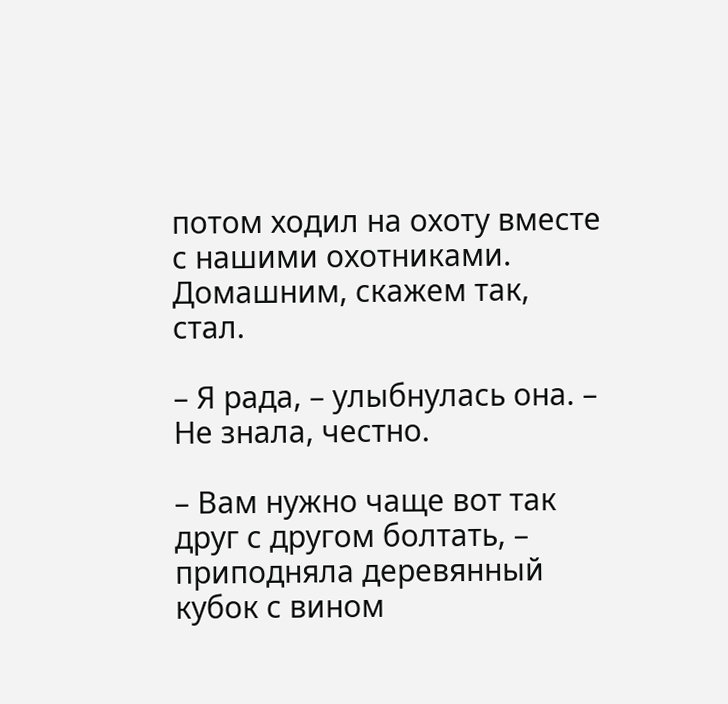потом ходил на охоту вместе с нашими охотниками. Домашним, скажем так, стал.

– Я рада, – улыбнулась она. – Не знала, честно.

– Вам нужно чаще вот так друг с другом болтать, – приподняла деревянный кубок с вином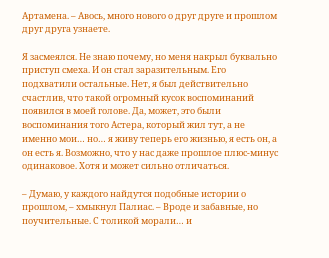Артамена. – Авось, много нового о друг друге и прошлом друг друга узнаете.

Я засмеялся. Не знаю почему, но меня накрыл буквально приступ смеха. И он стал заразительным. Его подхватили остальные. Нет, я был действительно счастлив, что такой огромный кусок воспоминаний появился в моей голове. Да, может, это были воспоминания того Астера, который жил тут, а не именно мои… но… я живу теперь его жизнью, я есть он, а он есть я. Возможно, что у нас даже прошлое плюс-минус одинаковое. Хотя и может сильно отличаться.

– Думаю, у каждого найдутся подобные истории о прошлом, – хмыкнул Палиас. – Вроде и забавные, но поучительные. С толикой морали… и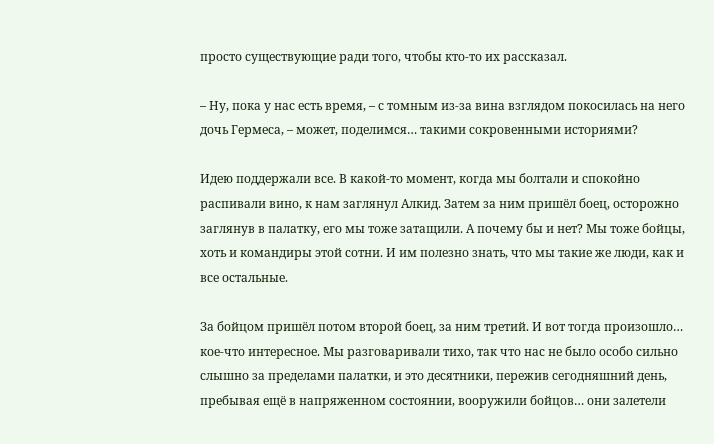просто существующие ради того, чтобы кто-то их рассказал.

– Ну, пока у нас есть время, – с томным из-за вина взглядом покосилась на него дочь Гермеса, – может, поделимся… такими сокровенными историями?

Идею поддержали все. В какой-то момент, когда мы болтали и спокойно распивали вино, к нам заглянул Алкид. Затем за ним пришёл боец, осторожно заглянув в палатку, его мы тоже затащили. А почему бы и нет? Мы тоже бойцы, хоть и командиры этой сотни. И им полезно знать, что мы такие же люди, как и все остальные.

За бойцом пришёл потом второй боец, за ним третий. И вот тогда произошло… кое-что интересное. Мы разговаривали тихо, так что нас не было особо сильно слышно за пределами палатки, и это десятники, пережив сегодняшний день, пребывая ещё в напряженном состоянии, вооружили бойцов… они залетели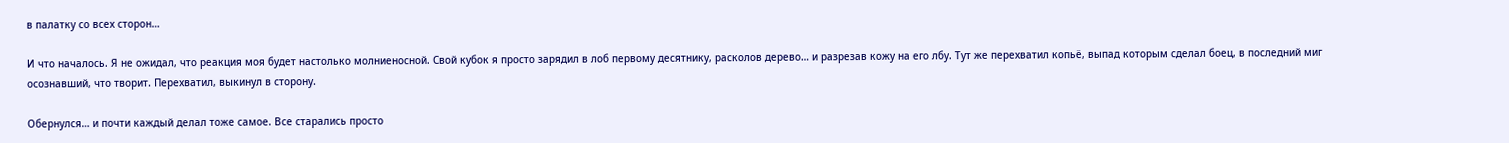в палатку со всех сторон…

И что началось. Я не ожидал, что реакция моя будет настолько молниеносной. Свой кубок я просто зарядил в лоб первому десятнику, расколов дерево… и разрезав кожу на его лбу. Тут же перехватил копьё, выпад которым сделал боец, в последний миг осознавший, что творит. Перехватил, выкинул в сторону.

Обернулся… и почти каждый делал тоже самое. Все старались просто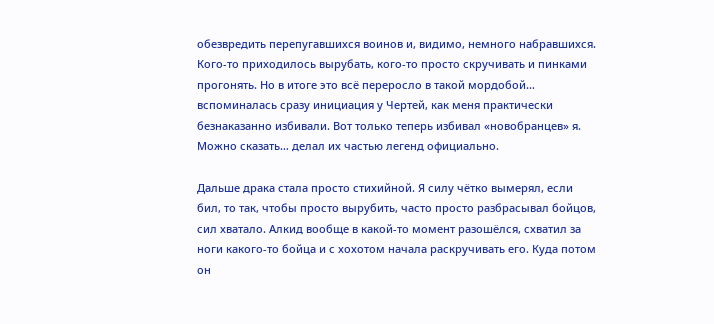обезвредить перепугавшихся воинов и, видимо, немного набравшихся. Кого-то приходилось вырубать, кого-то просто скручивать и пинками прогонять. Но в итоге это всё переросло в такой мордобой… вспоминалась сразу инициация у Чертей, как меня практически безнаказанно избивали. Вот только теперь избивал «новобранцев» я. Можно сказать… делал их частью легенд официально.

Дальше драка стала просто стихийной. Я силу чётко вымерял, если бил, то так, чтобы просто вырубить, часто просто разбрасывал бойцов, сил хватало. Алкид вообще в какой-то момент разошёлся, схватил за ноги какого-то бойца и с хохотом начала раскручивать его. Куда потом он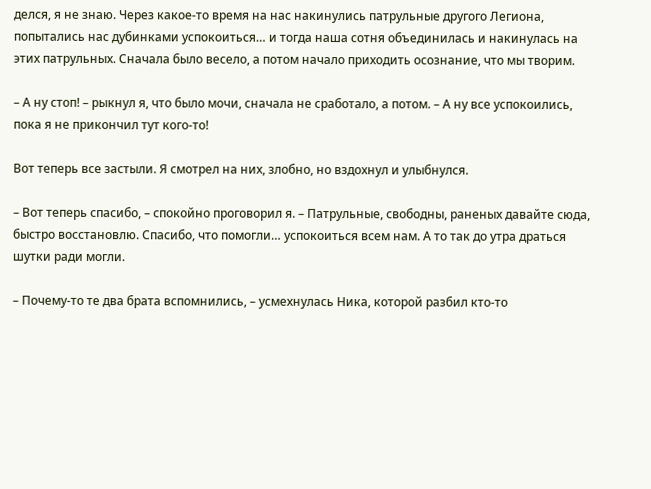делся, я не знаю. Через какое-то время на нас накинулись патрульные другого Легиона, попытались нас дубинками успокоиться… и тогда наша сотня объединилась и накинулась на этих патрульных. Сначала было весело, а потом начало приходить осознание, что мы творим.

– А ну стоп! – рыкнул я, что было мочи, сначала не сработало, а потом. – А ну все успокоились, пока я не прикончил тут кого-то!

Вот теперь все застыли. Я смотрел на них, злобно, но вздохнул и улыбнулся.

– Вот теперь спасибо, – спокойно проговорил я. – Патрульные, свободны, раненых давайте сюда, быстро восстановлю. Спасибо, что помогли… успокоиться всем нам. А то так до утра драться шутки ради могли.

– Почему-то те два брата вспомнились, – усмехнулась Ника, которой разбил кто-то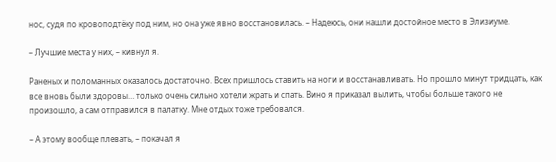нос, судя по кровоподтёку под ним, но она уже явно восстановилась. – Надеюсь, они нашли достойное место в Элизиуме.

– Лучшие места у них, – кивнул я.

Раненых и поломанных оказалось достаточно. Всех пришлось ставить на ноги и восстанавливать. Но прошло минут тридцать, как все вновь были здоровы… только очень сильно хотели жрать и спать. Вино я приказал вылить, чтобы больше такого не произошло, а сам отправился в палатку. Мне отдых тоже требовался.

– А этому вообще плевать, – покачал я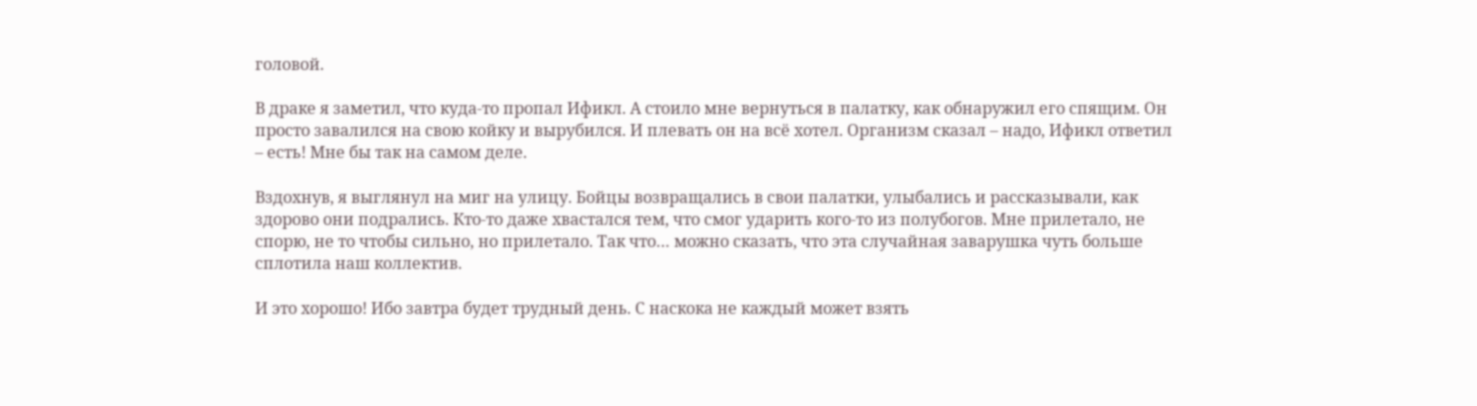головой.

В драке я заметил, что куда-то пропал Ификл. А стоило мне вернуться в палатку, как обнаружил его спящим. Он просто завалился на свою койку и вырубился. И плевать он на всё хотел. Организм сказал – надо, Ификл ответил – есть! Мне бы так на самом деле.

Вздохнув, я выглянул на миг на улицу. Бойцы возвращались в свои палатки, улыбались и рассказывали, как здорово они подрались. Кто-то даже хвастался тем, что смог ударить кого-то из полубогов. Мне прилетало, не спорю, не то чтобы сильно, но прилетало. Так что… можно сказать, что эта случайная заварушка чуть больше сплотила наш коллектив.

И это хорошо! Ибо завтра будет трудный день. С наскока не каждый может взять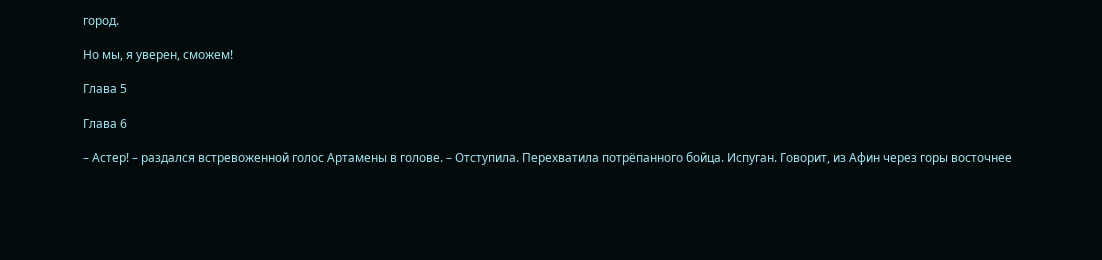город.

Но мы, я уверен, сможем!

Глава 5

Глава 6

– Астер! – раздался встревоженной голос Артамены в голове. – Отступила. Перехватила потрёпанного бойца. Испуган. Говорит, из Афин через горы восточнее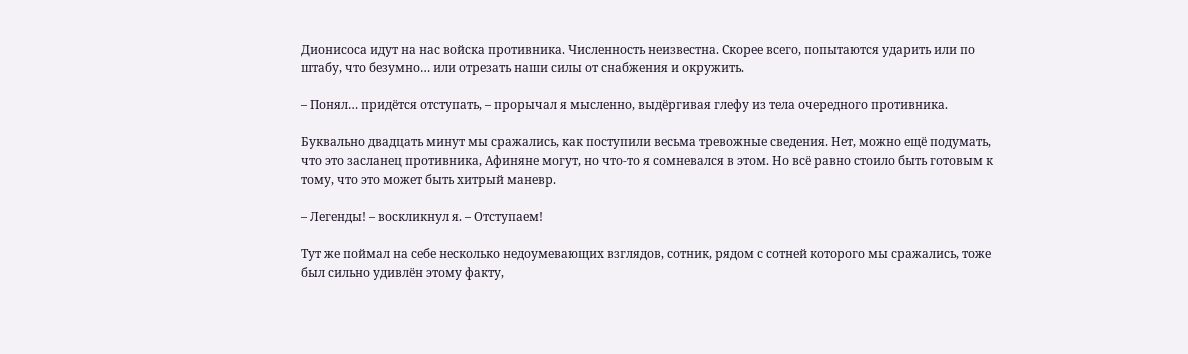Дионисоса идут на нас войска противника. Численность неизвестна. Скорее всего, попытаются ударить или по штабу, что безумно… или отрезать наши силы от снабжения и окружить.

– Понял… придётся отступать, – прорычал я мысленно, выдёргивая глефу из тела очередного противника.

Буквально двадцать минут мы сражались, как поступили весьма тревожные сведения. Нет, можно ещё подумать, что это засланец противника, Афиняне могут, но что-то я сомневался в этом. Но всё равно стоило быть готовым к тому, что это может быть хитрый маневр.

– Легенды! – воскликнул я. – Отступаем!

Тут же поймал на себе несколько недоумевающих взглядов, сотник, рядом с сотней которого мы сражались, тоже был сильно удивлён этому факту,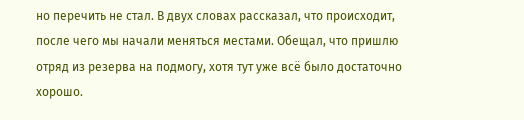но перечить не стал. В двух словах рассказал, что происходит, после чего мы начали меняться местами. Обещал, что пришлю отряд из резерва на подмогу, хотя тут уже всё было достаточно хорошо.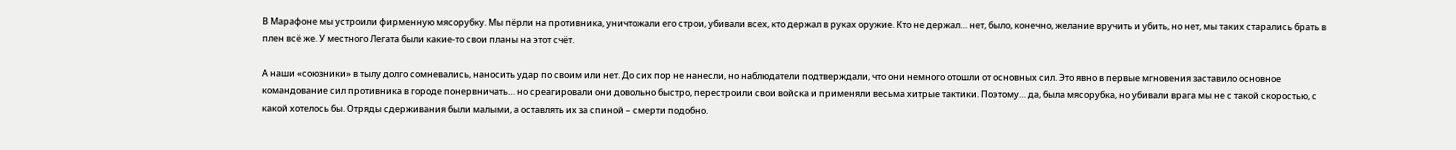В Марафоне мы устроили фирменную мясорубку. Мы пёрли на противника, уничтожали его строи, убивали всех, кто держал в руках оружие. Кто не держал… нет, было, конечно, желание вручить и убить, но нет, мы таких старались брать в плен всё же. У местного Легата были какие-то свои планы на этот счёт.

А наши «союзники» в тылу долго сомневались, наносить удар по своим или нет. До сих пор не нанесли, но наблюдатели подтверждали, что они немного отошли от основных сил. Это явно в первые мгновения заставило основное командование сил противника в городе понервничать… но среагировали они довольно быстро, перестроили свои войска и применяли весьма хитрые тактики. Поэтому… да, была мясорубка, но убивали врага мы не с такой скоростью, с какой хотелось бы. Отряды сдерживания были малыми, а оставлять их за спиной – смерти подобно.